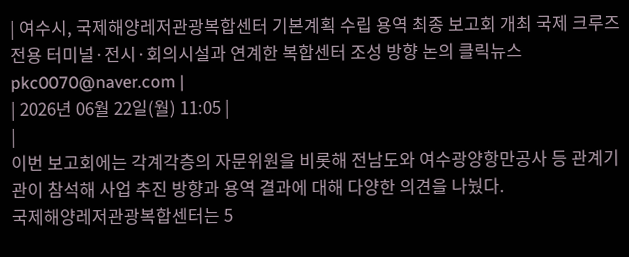| 여수시, 국제해양레저관광복합센터 기본계획 수립 용역 최종 보고회 개최 국제 크루즈 전용 터미널·전시·회의시설과 연계한 복합센터 조성 방향 논의 클릭뉴스 pkc0070@naver.com |
| 2026년 06월 22일(월) 11:05 |
|
이번 보고회에는 각계각층의 자문위원을 비롯해 전남도와 여수광양항만공사 등 관계기관이 참석해 사업 추진 방향과 용역 결과에 대해 다양한 의견을 나눴다.
국제해양레저관광복합센터는 5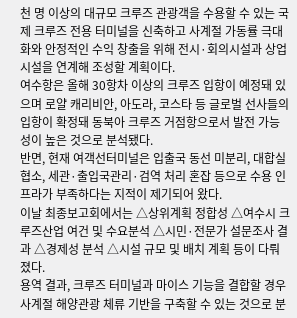천 명 이상의 대규모 크루즈 관광객을 수용할 수 있는 국제 크루즈 전용 터미널을 신축하고 사계절 가동률 극대화와 안정적인 수익 창출을 위해 전시·회의시설과 상업시설을 연계해 조성할 계획이다.
여수항은 올해 30항차 이상의 크루즈 입항이 예정돼 있으며 로얄 캐리비안, 아도라, 코스타 등 글로벌 선사들의 입항이 확정돼 동북아 크루즈 거점항으로서 발전 가능성이 높은 것으로 분석됐다.
반면, 현재 여객선터미널은 입출국 동선 미분리, 대합실 협소, 세관·출입국관리·검역 처리 혼잡 등으로 수용 인프라가 부족하다는 지적이 제기되어 왔다.
이날 최종보고회에서는 △상위계획 정합성 △여수시 크루즈산업 여건 및 수요분석 △시민·전문가 설문조사 결과 △경제성 분석 △시설 규모 및 배치 계획 등이 다뤄졌다.
용역 결과, 크루즈 터미널과 마이스 기능을 결합할 경우 사계절 해양관광 체류 기반을 구축할 수 있는 것으로 분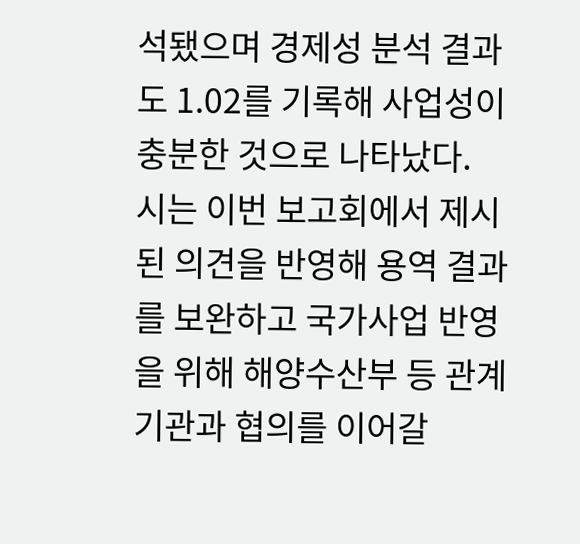석됐으며 경제성 분석 결과도 1.02를 기록해 사업성이 충분한 것으로 나타났다.
시는 이번 보고회에서 제시된 의견을 반영해 용역 결과를 보완하고 국가사업 반영을 위해 해양수산부 등 관계기관과 협의를 이어갈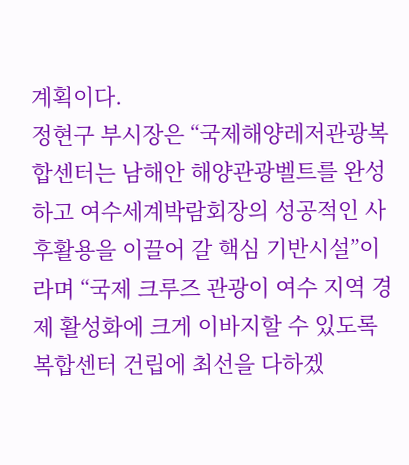계획이다.
정현구 부시장은 “국제해양레저관광복합센터는 남해안 해양관광벨트를 완성하고 여수세계박람회장의 성공적인 사후활용을 이끌어 갈 핵심 기반시설”이라며 “국제 크루즈 관광이 여수 지역 경제 활성화에 크게 이바지할 수 있도록 복합센터 건립에 최선을 다하겠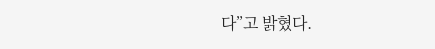다”고 밝혔다.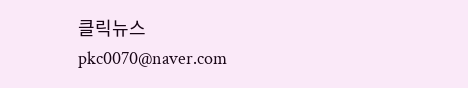클릭뉴스 pkc0070@naver.com